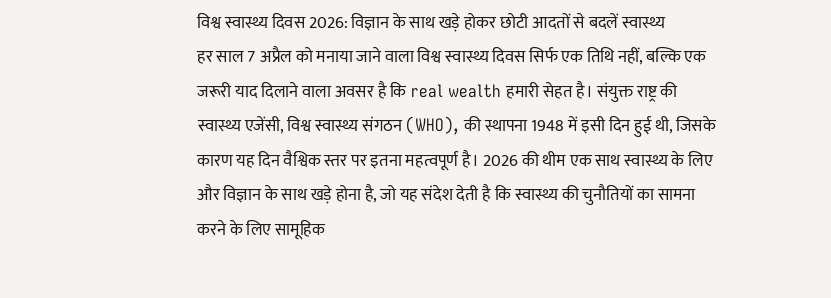विश्व स्वास्थ्य दिवस 2026: विज्ञान के साथ खड़े होकर छोटी आदतों से बदलें स्वास्थ्य
हर साल 7 अप्रैल को मनाया जाने वाला विश्व स्वास्थ्य दिवस सिर्फ एक तिथि नहीं, बल्कि एक जरूरी याद दिलाने वाला अवसर है कि real wealth हमारी सेहत है। संयुक्त राष्ट्र की स्वास्थ्य एजेंसी, विश्व स्वास्थ्य संगठन (WHO), की स्थापना 1948 में इसी दिन हुई थी, जिसके कारण यह दिन वैश्विक स्तर पर इतना महत्वपूर्ण है। 2026 की थीम एक साथ स्वास्थ्य के लिए और विज्ञान के साथ खड़े होना है, जो यह संदेश देती है कि स्वास्थ्य की चुनौतियों का सामना करने के लिए सामूहिक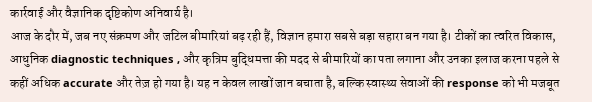कार्रवाई और वैज्ञानिक दृष्टिकोण अनिवार्य है।
आज के दौर में, जब नए संक्रमण और जटिल बीमारियां बढ़ रही हैं, विज्ञान हमारा सबसे बड़ा सहारा बन गया है। टीकों का त्वरित विकास, आधुनिक diagnostic techniques , और कृत्रिम बुद्धिमत्ता की मदद से बीमारियों का पता लगाना और उनका इलाज करना पहले से कहीं अधिक accurate और तेज़ हो गया है। यह न केवल लाखों जान बचाता है, बल्कि स्वास्थ्य सेवाओं की response को भी मजबूत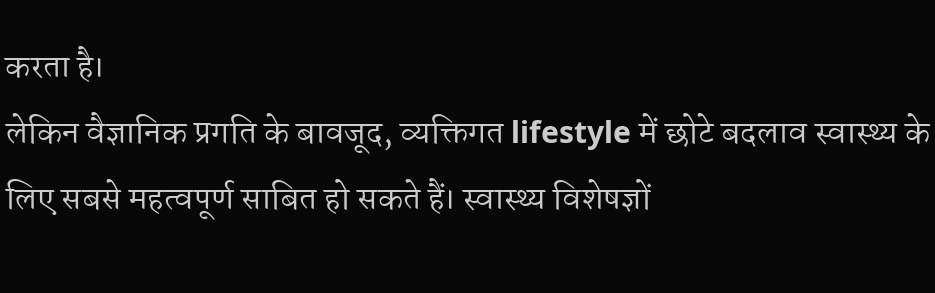करता है।
लेकिन वैज्ञानिक प्रगति के बावजूद, व्यक्तिगत lifestyle में छोटे बदलाव स्वास्थ्य के लिए सबसे महत्वपूर्ण साबित हो सकते हैं। स्वास्थ्य विशेषज्ञों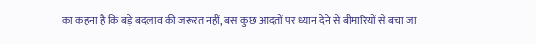का कहना है कि बड़े बदलाव की जरूरत नहीं, बस कुछ आदतों पर ध्यान देने से बीमारियों से बचा जा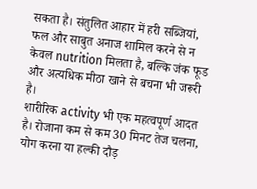सकता है। संतुलित आहार में हरी सब्जियां, फल और साबुत अनाज शामिल करने से न केवल nutrition मिलता है, बल्कि जंक फूड और अत्यधिक मीठा खाने से बचना भी जरूरी है।
शारीरिक activity भी एक महत्वपूर्ण आदत है। रोजाना कम से कम 30 मिनट तेज चलना, योग करना या हल्की दौड़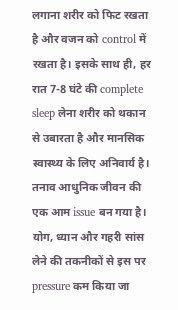लगाना शरीर को फिट रखता है और वजन को control में रखता है। इसके साथ ही, हर रात 7-8 घंटे की complete sleep लेना शरीर को थकान से उबारता है और मानसिक स्वास्थ्य के लिए अनिवार्य है।
तनाव आधुनिक जीवन की एक आम issue बन गया है। योग, ध्यान और गहरी सांस लेने की तकनीकों से इस पर pressure कम किया जा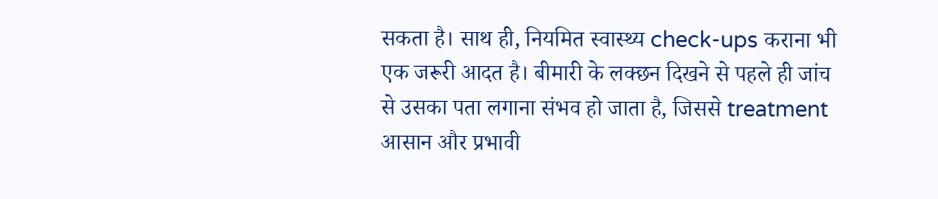सकता है। साथ ही, नियमित स्वास्थ्य check-ups कराना भी एक जरूरी आदत है। बीमारी के लक्छन दिखने से पहले ही जांच से उसका पता लगाना संभव हो जाता है, जिससे treatment आसान और प्रभावी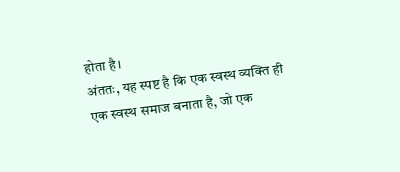होता है।
अंततः, यह स्पष्ट है कि एक स्वस्थ व्यक्ति ही एक स्वस्थ समाज बनाता है, जो एक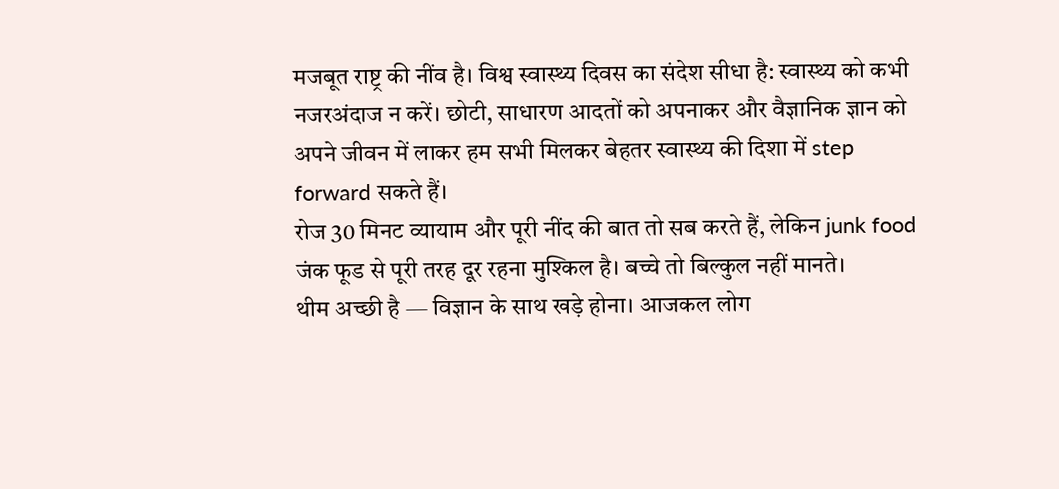मजबूत राष्ट्र की नींव है। विश्व स्वास्थ्य दिवस का संदेश सीधा है: स्वास्थ्य को कभी नजरअंदाज न करें। छोटी, साधारण आदतों को अपनाकर और वैज्ञानिक ज्ञान को अपने जीवन में लाकर हम सभी मिलकर बेहतर स्वास्थ्य की दिशा में step forward सकते हैं।
रोज 30 मिनट व्यायाम और पूरी नींद की बात तो सब करते हैं, लेकिन junk food जंक फूड से पूरी तरह दूर रहना मुश्किल है। बच्चे तो बिल्कुल नहीं मानते।
थीम अच्छी है — विज्ञान के साथ खड़े होना। आजकल लोग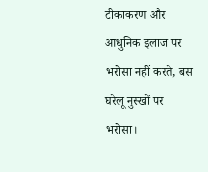टीकाकरण और आधुनिक इलाज पर भरोसा नहीं करते, बस घरेलू नुस्खों पर भरोसा।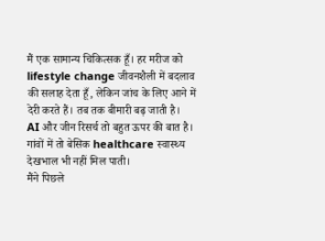मैं एक सामान्य चिकित्सक हूँ। हर मरीज को lifestyle change जीवनशैली में बदलाव की सलाह देता हूँ, लेकिन जांच के लिए आने में देरी करते हैं। तब तक बीमारी बढ़ जाती है।
AI और जीन रिसर्च तो बहुत ऊपर की बात है। गांवों में तो बेसिक healthcare स्वास्थ्य देखभाल भी नहीं मिल पाती।
मैंने पिछले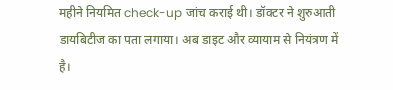महीने नियमित check-up जांच कराई थी। डॉक्टर ने शुरुआती डायबिटीज का पता लगाया। अब डाइट और व्यायाम से नियंत्रण में है।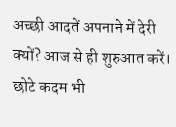अच्छी आदतें अपनाने में देरी क्यों? आज से ही शुरुआत करें। छोटे कदम भी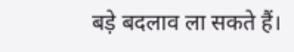बड़े बदलाव ला सकते हैं।